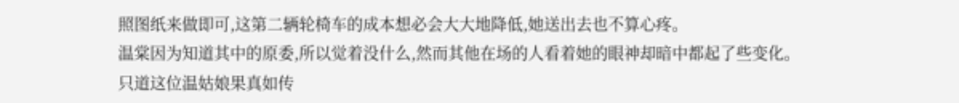照图纸来做即可,这第二辆轮椅车的成本想必会大大地降低,她送出去也不算心疼。
温棠因为知道其中的原委,所以觉着没什么,然而其他在场的人看着她的眼神却暗中都起了些变化。
只道这位温姑娘果真如传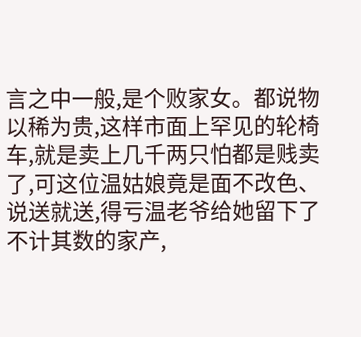言之中一般,是个败家女。都说物以稀为贵,这样市面上罕见的轮椅车,就是卖上几千两只怕都是贱卖了,可这位温姑娘竟是面不改色、说送就送,得亏温老爷给她留下了不计其数的家产,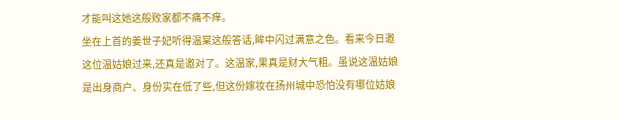才能叫这她这般败家都不痛不痒。
坐在上首的姜世子妃听得温棠这般答话,眸中闪过满意之色。看来今日邀这位温姑娘过来,还真是邀对了。这温家,果真是财大气粗。虽说这温姑娘是出身商户、身份实在低了些,但这份嫁妆在扬州城中恐怕没有哪位姑娘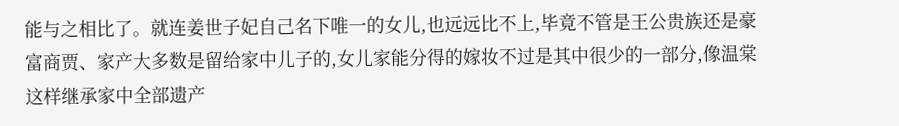能与之相比了。就连姜世子妃自己名下唯一的女儿,也远远比不上,毕竟不管是王公贵族还是豪富商贾、家产大多数是留给家中儿子的,女儿家能分得的嫁妆不过是其中很少的一部分,像温棠这样继承家中全部遗产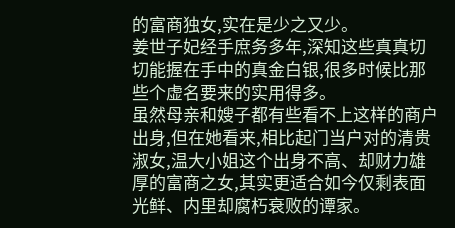的富商独女,实在是少之又少。
姜世子妃经手庶务多年,深知这些真真切切能握在手中的真金白银,很多时候比那些个虚名要来的实用得多。
虽然母亲和嫂子都有些看不上这样的商户出身,但在她看来,相比起门当户对的清贵淑女,温大小姐这个出身不高、却财力雄厚的富商之女,其实更适合如今仅剩表面光鲜、内里却腐朽衰败的谭家。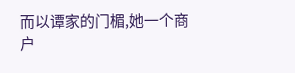而以谭家的门楣,她一个商户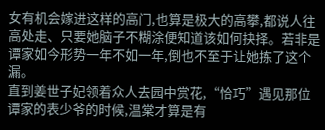女有机会嫁进这样的高门,也算是极大的高攀,都说人往高处走、只要她脑子不糊涂便知道该如何抉择。若非是谭家如今形势一年不如一年,倒也不至于让她拣了这个漏。
直到姜世子妃领着众人去园中赏花,“恰巧”遇见那位谭家的表少爷的时候,温棠才算是有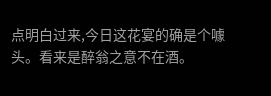点明白过来,今日这花宴的确是个噱头。看来是醉翁之意不在酒。